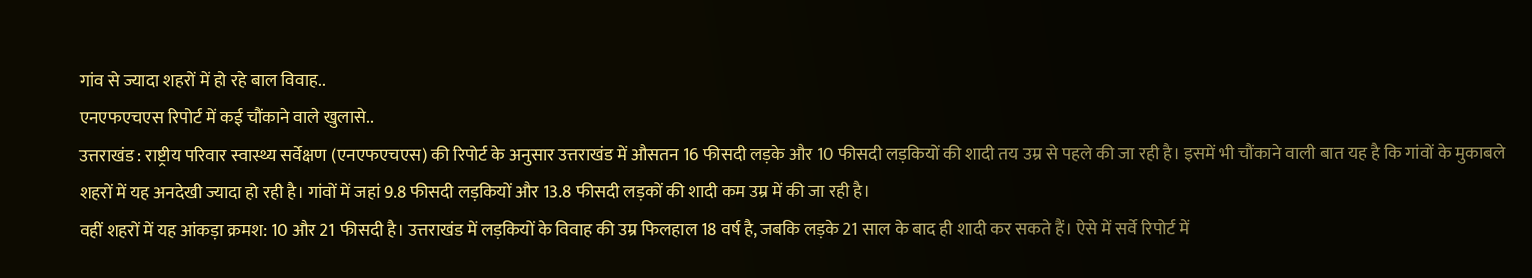गांव से ज्यादा शहरों में हो रहे बाल विवाह..
एनएफएचएस रिपोर्ट में कई चौंकाने वाले खुलासे..
उत्तराखंड : राष्ट्रीय परिवार स्वास्थ्य सर्वेक्षण (एनएफएचएस) की रिपोर्ट के अनुसार उत्तराखंड में औसतन 16 फीसदी लड़के और 10 फीसदी लड़कियों की शादी तय उम्र से पहले की जा रही है। इसमें भी चौंकाने वाली बात यह है कि गांवों के मुकाबले शहरों में यह अनदेखी ज्यादा हो रही है। गांवों में जहां 9.8 फीसदी लड़कियों और 13.8 फीसदी लड़कों की शादी कम उम्र में की जा रही है।
वहीं शहरों में यह आंकड़ा क्रमश: 10 और 21 फीसदी है। उत्तराखंड में लड़कियों के विवाह की उम्र फिलहाल 18 वर्ष है, जबकि लड़के 21 साल के बाद ही शादी कर सकते हैं। ऐसे में सर्वे रिपोर्ट में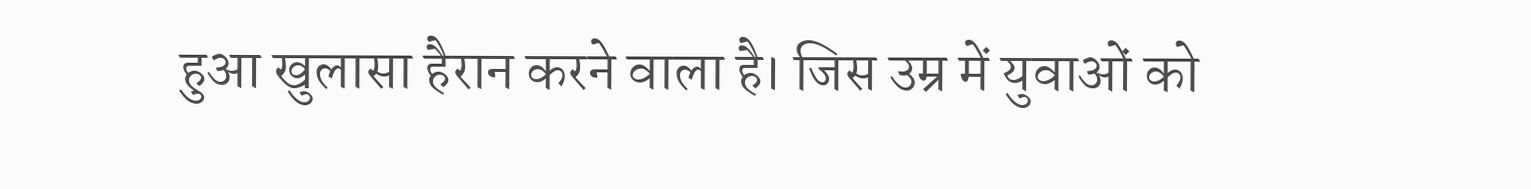हुआ खुलासा हैरान करने वाला है। जिस उम्र में युवाओं को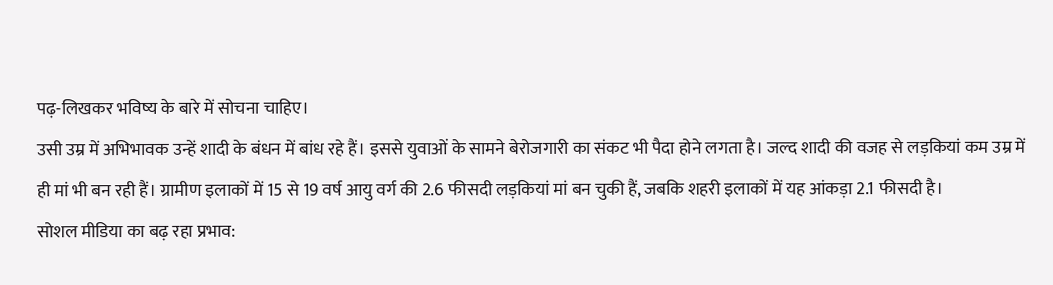पढ़-लिखकर भविष्य के बारे में सोचना चाहिए।
उसी उम्र में अभिभावक उन्हें शादी के बंधन में बांध रहे हैं। इससे युवाओं के सामने बेरोजगारी का संकट भी पैदा होने लगता है। जल्द शादी की वजह से लड़कियां कम उम्र में ही मां भी बन रही हैं। ग्रामीण इलाकों में 15 से 19 वर्ष आयु वर्ग की 2.6 फीसदी लड़कियां मां बन चुकी हैं, जबकि शहरी इलाकों में यह आंकड़ा 2.1 फीसदी है।
सोशल मीडिया का बढ़ रहा प्रभाव: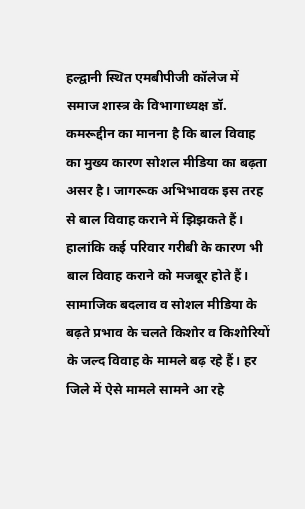हल्द्वानी स्थित एमबीपीजी कॉलेज में समाज शास्त्र के विभागाध्यक्ष डॉ. कमरूद्दीन का मानना है कि बाल विवाह का मुख्य कारण सोशल मीडिया का बढ़ता असर है। जागरूक अभिभावक इस तरह से बाल विवाह कराने में झिझकते हैं। हालांकि कई परिवार गरीबी के कारण भी बाल विवाह कराने को मजबूर होते हैं।
सामाजिक बदलाव व सोशल मीडिया के बढ़ते प्रभाव के चलते किशोर व किशोरियों के जल्द विवाह के मामले बढ़ रहे हैं। हर जिले में ऐसे मामले सामने आ रहे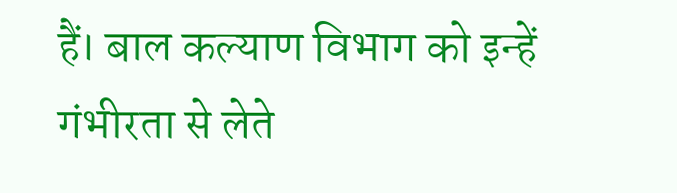हैं। बाल कल्याण विभाग को इन्हें गंभीरता से लेते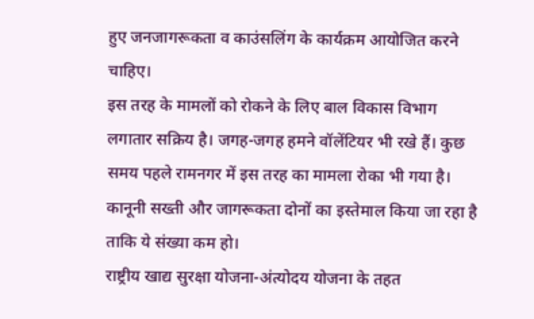हुए जनजागरूकता व काउंसलिंग के कार्यक्रम आयोजित करने चाहिए।
इस तरह के मामलों को रोकने के लिए बाल विकास विभाग लगातार सक्रिय है। जगह-जगह हमने वॉलेंटियर भी रखे हैं। कुछ समय पहले रामनगर में इस तरह का मामला रोका भी गया है। कानूनी सख्ती और जागरूकता दोनों का इस्तेमाल किया जा रहा है ताकि ये संख्या कम हो।
राष्ट्रीय खाद्य सुरक्षा योजना-अंत्योदय योजना के तहत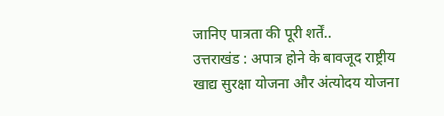जानिए पात्रता की पूरी शर्तें..
उत्तराखंड : अपात्र होने के बावजूद राष्ट्रीय खाद्य सुरक्षा योजना और अंत्योदय योजना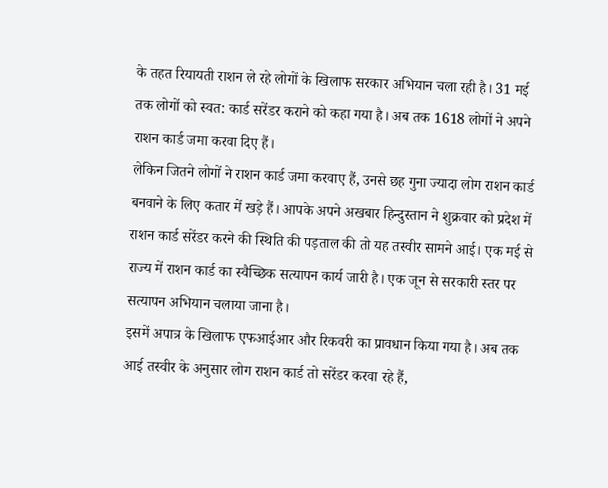के तहत रियायती राशन ले रहे लोगों के खिलाफ सरकार अभियान चला रही है। 31 मई तक लोगों को स्वत: कार्ड सरेंडर कराने को कहा गया है। अब तक 1618 लोगों ने अपने राशन कार्ड जमा करवा दिए हैं।
लेकिन जितने लोगों ने राशन कार्ड जमा करवाए हैं, उनसे छह गुना ज्यादा लोग राशन कार्ड बनवाने के लिए कतार में खड़े हैं। आपके अपने अखबार हिन्दुस्तान ने शुक्रवार को प्रदेश में राशन कार्ड सरेंडर करने की स्थिति की पड़ताल की तो यह तस्वीर सामने आई। एक मई से राज्य में राशन कार्ड का स्वैच्छिक सत्यापन कार्य जारी है। एक जून से सरकारी स्तर पर सत्यापन अभियान चलाया जाना है।
इसमें अपात्र के खिलाफ एफआईआर और रिकवरी का प्रावधान किया गया है। अब तक आई तस्वीर के अनुसार लोग राशन कार्ड तो सरेंडर करवा रहे हैं,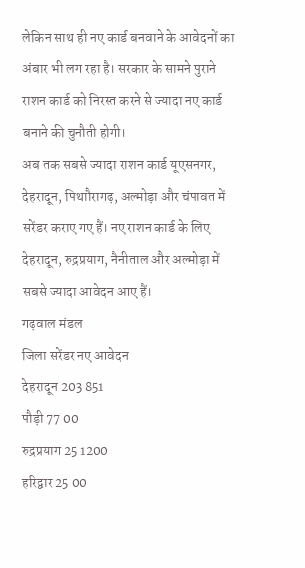लेकिन साथ ही नए कार्ड बनवाने के आवेदनों का अंबार भी लग रहा है। सरकार के सामने पुराने राशन कार्ड को निरस्त करने से ज्यादा नए कार्ड बनाने की चुनौती होगी।
अब तक सबसे ज्यादा राशन कार्ड यूएसनगर, देहरादून, पिथाौरागढ़, अल्मोड़ा और चंपावत में सरेंडर कराए गए हैं। नए राशन कार्ड के लिए देहरादून, रुद्रप्रयाग, नैनीताल और अल्मोड़ा में सबसे ज्यादा आवेदन आए हैं।
गढ़वाल मंडल
जिला सरेंडर नए आवेदन
देहरादून 203 851
पौड़ी 77 00
रुद्रप्रयाग 25 1200
हरिद्वार 25 00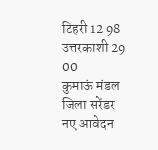टिहरी 12 98
उत्तरकाशी 29 00
कुमाऊं मंडल
जिला सरेंडर नए आवेदन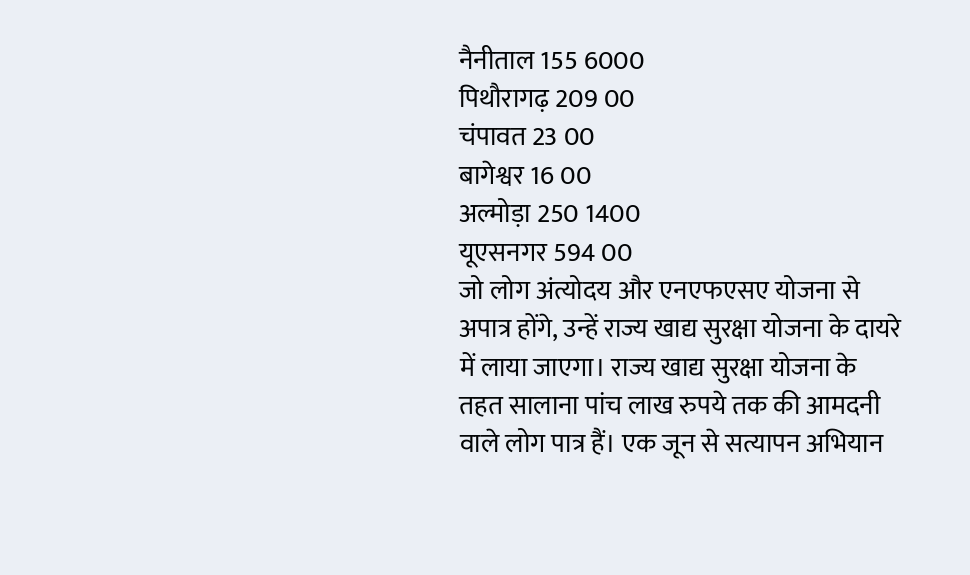नैनीताल 155 6000
पिथौरागढ़ 209 00
चंपावत 23 00
बागेश्वर 16 00
अल्मोड़ा 250 1400
यूएसनगर 594 00
जो लोग अंत्योदय और एनएफएसए योजना से अपात्र होंगे, उन्हें राज्य खाद्य सुरक्षा योजना के दायरे में लाया जाएगा। राज्य खाद्य सुरक्षा योजना के तहत सालाना पांच लाख रुपये तक की आमदनी वाले लोग पात्र हैं। एक जून से सत्यापन अभियान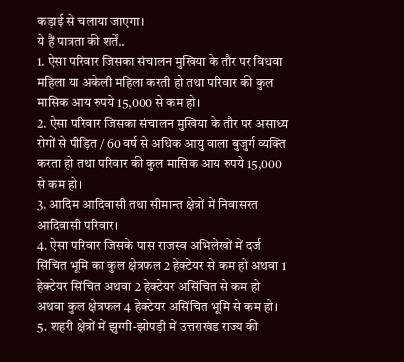कड़ाई से चलाया जाएगा।
ये हैं पात्रता की शर्तें..
1. ऐसा परिवार जिसका संचालन मुखिया के तौर पर विधवा महिला या अकेली महिला करती हो तथा परिवार की कुल मासिक आय रुपये 15,000 से कम हो।
2. ऐसा परिवार जिसका संचालन मुखिया के तौर पर असाध्य रोगों से पीड़ित / 60 वर्ष से अधिक आयु वाला बुजुर्ग व्यक्ति करता हो तथा परिवार की कुल मासिक आय रुपये 15,000 से कम हो।
3. आदिम आदिवासी तथा सीमान्त क्षेत्रों में निवासरत आदिवासी परिवार।
4. ऐसा परिवार जिसके पास राजस्व अभिलेखों में दर्ज सिंचित भूमि का कुल क्षेत्रफल 2 हेक्टेयर से कम हो अथवा 1 हेक्टेयर सिंचित अथवा 2 हेक्टेयर असिंचित से कम हो अथवा कुल क्षेत्रफल 4 हेक्टेयर असिंचित भूमि से कम हो।
5. शहरी क्षेत्रों में झुग्गी-झोपड़ी में उत्तराखंड राज्य की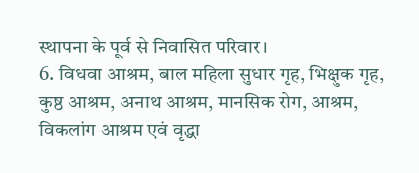स्थापना के पूर्व से निवासित परिवार।
6. विधवा आश्रम, बाल महिला सुधार गृह, भिक्षुक गृह, कुष्ठ आश्रम, अनाथ आश्रम, मानसिक रोग, आश्रम, विकलांग आश्रम एवं वृद्धा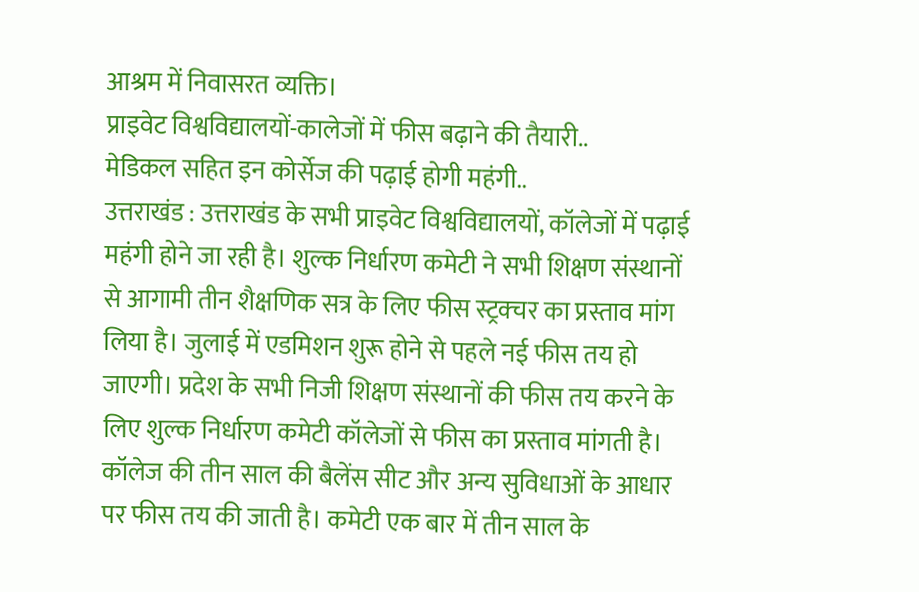आश्रम में निवासरत व्यक्ति।
प्राइवेट विश्वविद्यालयों-कालेजों में फीस बढ़ाने की तैयारी..
मेडिकल सहित इन कोर्सेज की पढ़ाई होगी महंगी..
उत्तराखंड : उत्तराखंड के सभी प्राइवेट विश्वविद्यालयों, कॉलेजों में पढ़ाई महंगी होने जा रही है। शुल्क निर्धारण कमेटी ने सभी शिक्षण संस्थानों से आगामी तीन शैक्षणिक सत्र के लिए फीस स्ट्रक्चर का प्रस्ताव मांग लिया है। जुलाई में एडमिशन शुरू होने से पहले नई फीस तय हो जाएगी। प्रदेश के सभी निजी शिक्षण संस्थानों की फीस तय करने के लिए शुल्क निर्धारण कमेटी कॉलेजों से फीस का प्रस्ताव मांगती है।
कॉलेज की तीन साल की बैलेंस सीट और अन्य सुविधाओं के आधार पर फीस तय की जाती है। कमेटी एक बार में तीन साल के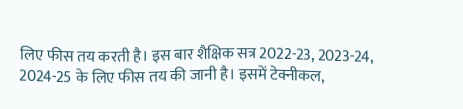लिए फीस तय करती है। इस बार शैक्षिक सत्र 2022-23, 2023-24, 2024-25 के लिए फीस तय की जानी है। इसमें टेक्नीकल,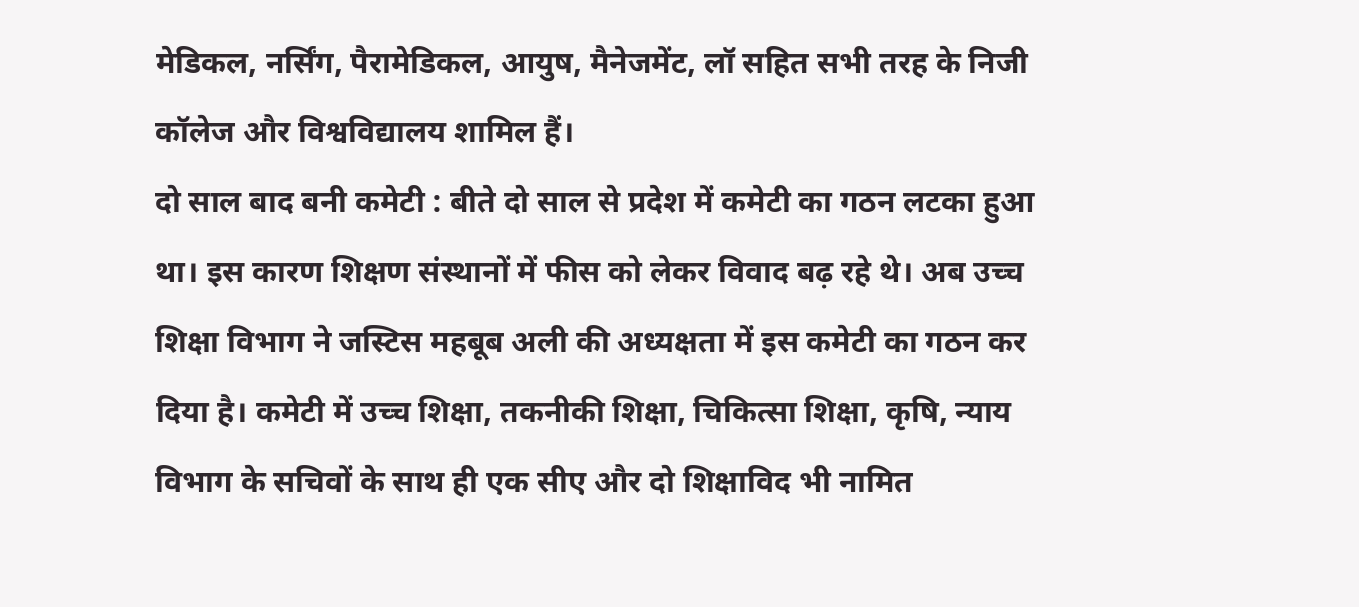मेडिकल, नर्सिंग, पैरामेडिकल, आयुष, मैनेजमेंट, लॉ सहित सभी तरह के निजी कॉलेज और विश्वविद्यालय शामिल हैं।
दो साल बाद बनी कमेटी : बीते दो साल से प्रदेश में कमेटी का गठन लटका हुआ था। इस कारण शिक्षण संस्थानों में फीस को लेकर विवाद बढ़ रहे थे। अब उच्च शिक्षा विभाग ने जस्टिस महबूब अली की अध्यक्षता में इस कमेटी का गठन कर दिया है। कमेटी में उच्च शिक्षा, तकनीकी शिक्षा, चिकित्सा शिक्षा, कृषि, न्याय विभाग के सचिवों के साथ ही एक सीए और दो शिक्षाविद भी नामित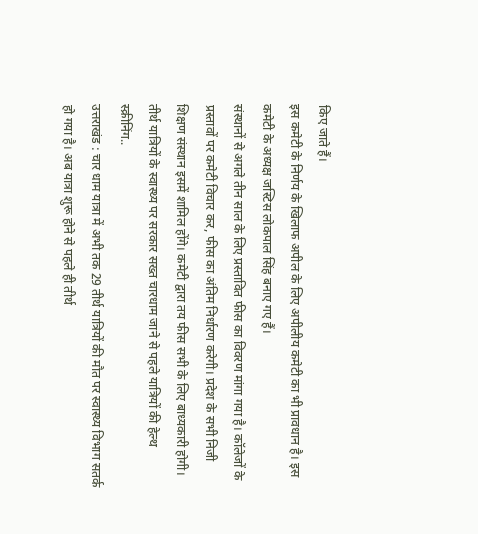किए जाते हैं।
इस कमेटी के निर्णय के खिलाफ अपील के लिए अपीलीय कमेटी का भी प्रावधान है। इस कमेटी के अध्यक्ष जस्टिस लोकपाल सिंह बनाए गए हैं।
संस्थानों से अगले तीन साल के लिए प्रस्तावित फीस का विवरण मांगा गया है। कॉलेजों के प्रस्तावों पर कमेटी विचार कर, फीस का अंतिम निर्धारण करेगी। प्रदेश के सभी निजी शिक्षण संस्थान इसमें शामिल होंगे। कमेटी द्वारा तय फीस सभी के लिए बाध्यकारी होगी।
तीर्थ यात्रियों के स्वास्थ्य पर सरकार सख्त चारधाम जाने से पहले यात्रियों की हेल्थ स्क्रीनिंग..
उत्तराखंड : चार धाम यात्रा में अभी तक 29 तीर्थ यात्रियों की मौत पर स्वास्थ्य विभाग सतर्क हो गया है। अब यात्रा शुरू होने से पहले ही तीर्थ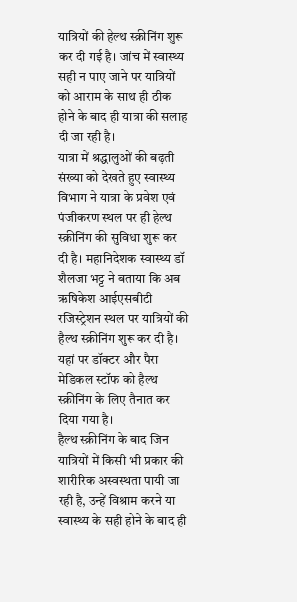यात्रियों की हेल्थ स्क्रीनिंग शुरू कर दी गई है। जांच में स्वास्थ्य सही न पाए जाने पर यात्रियों को आराम के साथ ही ठीक होने के बाद ही यात्रा की सलाह दी जा रही है।
यात्रा में श्रद्धालुओं की बढ़ती संख्या को देखते हुए स्वास्थ्य विभाग ने यात्रा के प्रवेश एवं पंजीकरण स्थल पर ही हेल्थ स्क्रीनिंग की सुविधा शुरू कर दी है। महानिदेशक स्वास्थ्य डॉ शैलजा भट्ट ने बताया कि अब ऋषिकेश आईएसबीटी रजिस्ट्रेशन स्थल पर यात्रियों की हैल्थ स्क्रीनिंग शुरू कर दी है। यहां पर डॉक्टर और पैरा मेडिकल स्टॉफ को हैल्थ स्क्रीनिंग के लिए तैनात कर दिया गया है।
हैल्थ स्क्रीनिंग के बाद जिन यात्रियों में किसी भी प्रकार की शारीरिक अस्वस्थता पायी जा रही है, उन्हें विश्राम करने या स्वास्थ्य के सही होने के बाद ही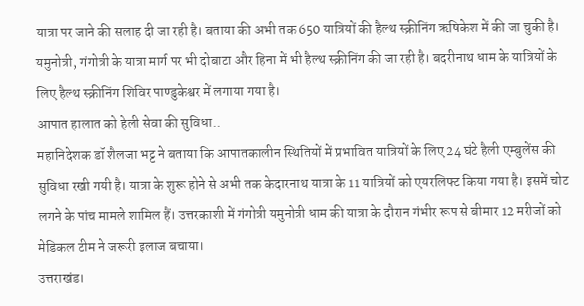यात्रा पर जाने की सलाह दी जा रही है। बताया की अभी तक 650 यात्रियों की हैल्थ स्क्रीनिंग ऋषिकेश में की जा चुकी है। यमुनोत्री, गंगोत्री के यात्रा मार्ग पर भी दोबाटा और हिना में भी हैल्थ स्क्रीनिंग की जा रही है। बदरीनाथ धाम के यात्रियों के लिए हैल्थ स्क्रीनिंग शिविर पाण्डुकेश्वर में लगाया गया है।
आपात हालात को हेली सेवा की सुविधा..
महानिदेशक डॉ शैलजा भट्ट ने बताया कि आपातकालीन स्थितियों में प्रभावित यात्रियों के लिए 24 घंटे हैली एम्बुलेंस की सुविधा रखी गयी है। यात्रा के शुरू होने से अभी तक केदारनाथ यात्रा के 11 यात्रियों को एयरलिफ्ट किया गया है। इसमें चोट लगने के पांच मामले शामिल हैं। उत्तरकाशी में गंगोत्री यमुनोत्री धाम की यात्रा के दौरान गंभीर रूप से बीमार 12 मरीजों को मेडिकल टीम ने जरूरी इलाज बचाया।
उत्तराखंड।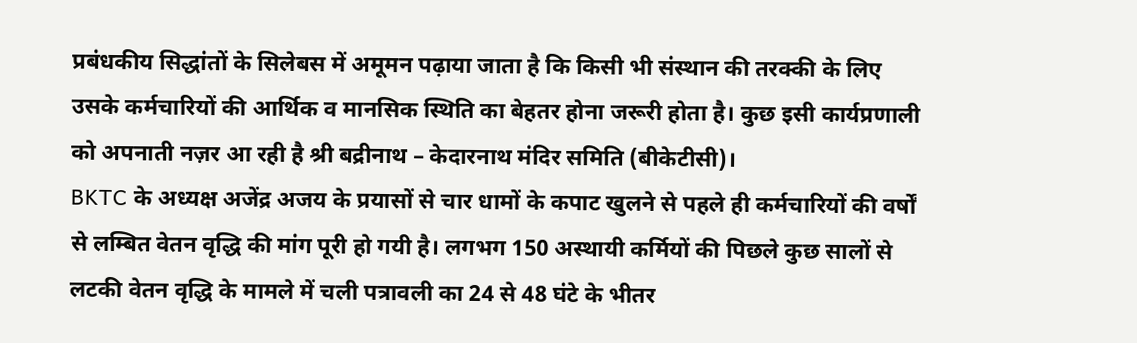प्रबंधकीय सिद्धांतों के सिलेबस में अमूमन पढ़ाया जाता है कि किसी भी संस्थान की तरक्की के लिए उसके कर्मचारियों की आर्थिक व मानसिक स्थिति का बेहतर होना जरूरी होता है। कुछ इसी कार्यप्रणाली को अपनाती नज़र आ रही है श्री बद्रीनाथ – केदारनाथ मंदिर समिति (बीकेटीसी)।
BKTC के अध्यक्ष अजेंद्र अजय के प्रयासों से चार धामों के कपाट खुलने से पहले ही कर्मचारियों की वर्षों से लम्बित वेतन वृद्धि की मांग पूरी हो गयी है। लगभग 150 अस्थायी कर्मियों की पिछले कुछ सालों से लटकी वेतन वृद्धि के मामले में चली पत्रावली का 24 से 48 घंटे के भीतर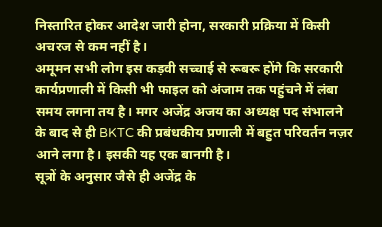निस्तारित होकर आदेश जारी होना, सरकारी प्रक्रिया में किसी अचरज से कम नहीं है।
अमूमन सभी लोग इस कड़वी सच्चाई से रूबरू होंगे कि सरकारी कार्यप्रणाली में किसी भी फाइल को अंजाम तक पहुंचने में लंबा समय लगना तय है। मगर अजेंद्र अजय का अध्यक्ष पद संभालने के बाद से ही BKTC की प्रबंधकीय प्रणाली में बहुत परिवर्तन नज़र आने लगा है। इसकी यह एक बानगी है।
सूत्रों के अनुसार जैसे ही अजेंद्र के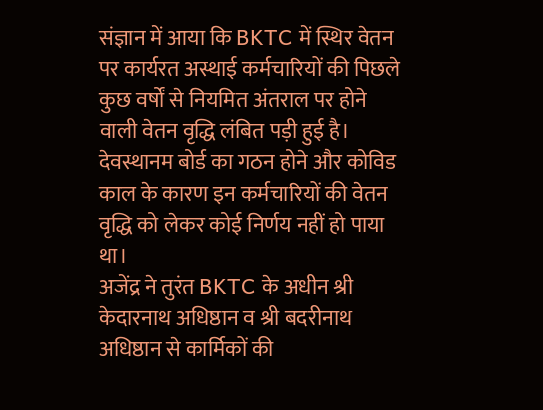संज्ञान में आया कि BKTC में स्थिर वेतन पर कार्यरत अस्थाई कर्मचारियों की पिछले कुछ वर्षों से नियमित अंतराल पर होने वाली वेतन वृद्धि लंबित पड़ी हुई है। देवस्थानम बोर्ड का गठन होने और कोविड काल के कारण इन कर्मचारियों की वेतन वृद्धि को लेकर कोई निर्णय नहीं हो पाया था।
अजेंद्र ने तुरंत BKTC के अधीन श्री केदारनाथ अधिष्ठान व श्री बदरीनाथ अधिष्ठान से कार्मिकों की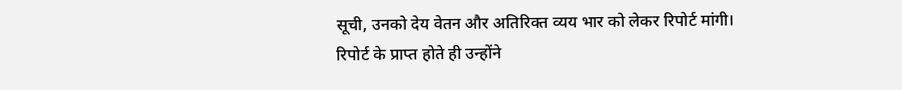सूची, उनको देय वेतन और अतिरिक्त व्यय भार को लेकर रिपोर्ट मांगी। रिपोर्ट के प्राप्त होते ही उन्होंने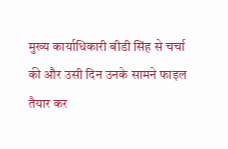मुख्य कार्याधिकारी बीडी सिंह से चर्चा की और उसी दिन उनके सामने फाइल तैयार कर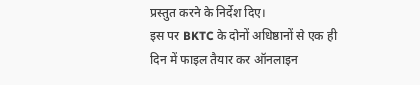प्रस्तुत करने के निर्देश दिए।
इस पर BKTC के दोनों अधिष्ठानों से एक ही दिन में फाइल तैयार कर ऑनलाइन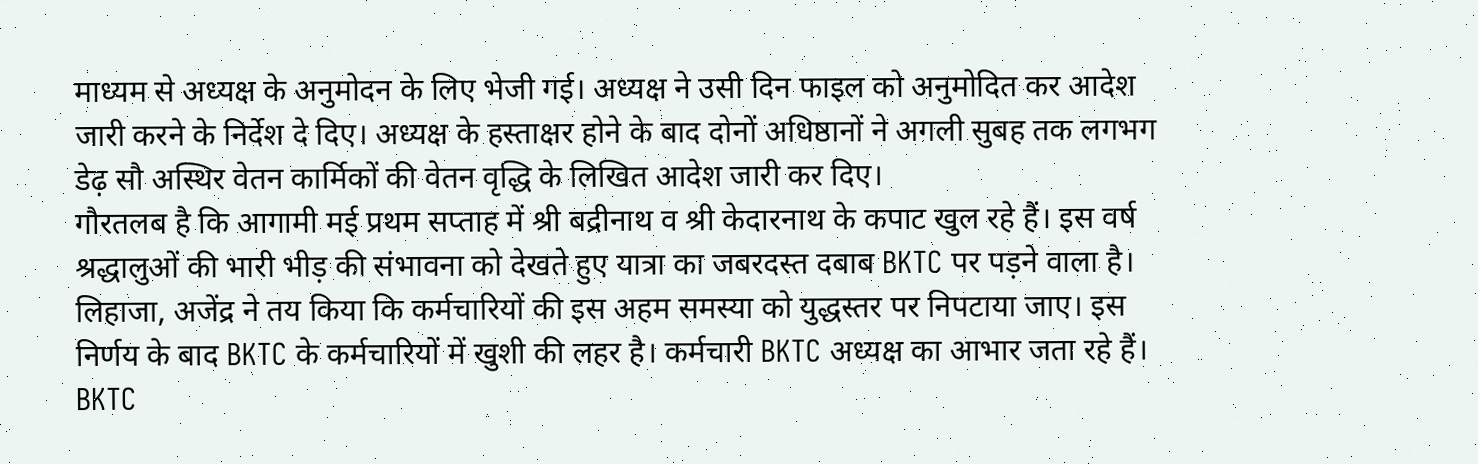माध्यम से अध्यक्ष के अनुमोदन के लिए भेजी गई। अध्यक्ष ने उसी दिन फाइल को अनुमोदित कर आदेश जारी करने के निर्देश दे दिए। अध्यक्ष के हस्ताक्षर होने के बाद दोनों अधिष्ठानों ने अगली सुबह तक लगभग डेढ़ सौ अस्थिर वेतन कार्मिकों की वेतन वृद्धि के लिखित आदेश जारी कर दिए।
गौरतलब है कि आगामी मई प्रथम सप्ताह में श्री बद्रीनाथ व श्री केदारनाथ के कपाट खुल रहे हैं। इस वर्ष श्रद्धालुओं की भारी भीड़ की संभावना को देखते हुए यात्रा का जबरदस्त दबाब BKTC पर पड़ने वाला है। लिहाजा, अजेंद्र ने तय किया कि कर्मचारियों की इस अहम समस्या को युद्धस्तर पर निपटाया जाए। इस निर्णय के बाद BKTC के कर्मचारियों में खुशी की लहर है। कर्मचारी BKTC अध्यक्ष का आभार जता रहे हैं।
BKTC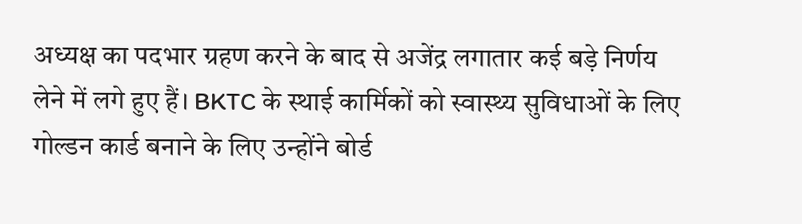अध्यक्ष का पदभार ग्रहण करने के बाद से अजेंद्र लगातार कई बड़े निर्णय लेने में लगे हुए हैं। BKTC के स्थाई कार्मिकों को स्वास्थ्य सुविधाओं के लिए गोल्डन कार्ड बनाने के लिए उन्होंने बोर्ड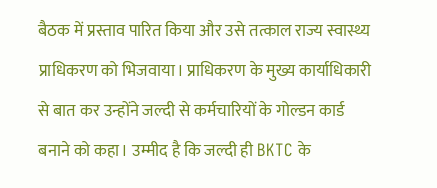बैठक में प्रस्ताव पारित किया और उसे तत्काल राज्य स्वास्थ्य प्राधिकरण को भिजवाया। प्राधिकरण के मुख्य कार्याधिकारी से बात कर उन्होंने जल्दी से कर्मचारियों के गोल्डन कार्ड बनाने को कहा। उम्मीद है कि जल्दी ही BKTC के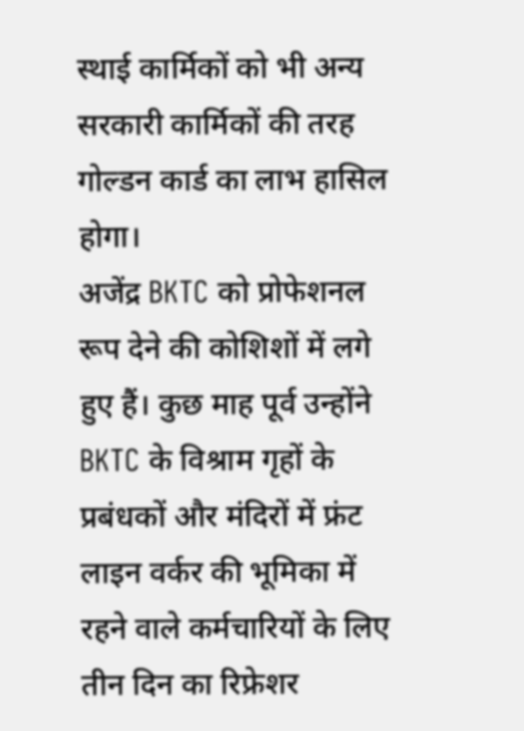स्थाई कार्मिकों को भी अन्य सरकारी कार्मिकों की तरह गोल्डन कार्ड का लाभ हासिल होगा।
अजेंद्र BKTC को प्रोफेशनल रूप देने की कोशिशों में लगे हुए हैं। कुछ माह पूर्व उन्होंने BKTC के विश्राम गृहों के प्रबंधकों और मंदिरों में फ्रंट लाइन वर्कर की भूमिका में रहने वाले कर्मचारियों के लिए तीन दिन का रिफ्रेशर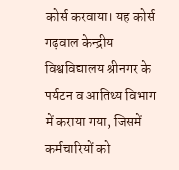कोर्स करवाया। यह कोर्स गढ़वाल केन्द्रीय विश्वविद्यालय श्रीनगर के पर्यटन व आतिथ्य विभाग में कराया गया, जिसमें कर्मचारियों को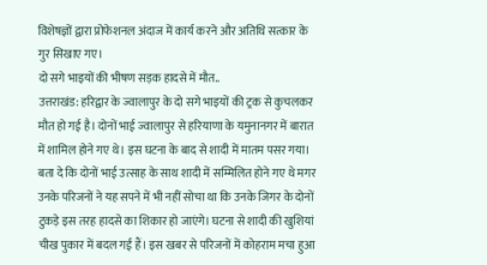विशेषज्ञों द्वारा प्रोफेशनल अंदाज में कार्य करने और अतिथि सत्कार के गुर सिखाए गए।
दो सगे भाइयों की भीषण सड़क हादसे में मौत..
उत्तराखंड: हरिद्वार के ज्वालापुर के दो सगे भाइयों की ट्रक से कुचलकर मौत हो गई है। दोनों भाई ज्वालापुर से हरियाणा के यमुनानगर में बारात में शामिल होने गए थे। इस घटना के बाद से शादी में मातम पसर गया। बता दे कि दोनों भाई उत्साह के साथ शादी में सम्मिलित होने गए थे मगर उनके परिजनों ने यह सपने में भी नहीं सोचा था कि उनके जिगर के दोनों टुकड़े इस तरह हादसे का शिकार हो जाएंगे। घटना से शादी की खुशियां चीख पुकार में बदल गई हैं। इस खबर से परिजनों में कोहराम मचा हुआ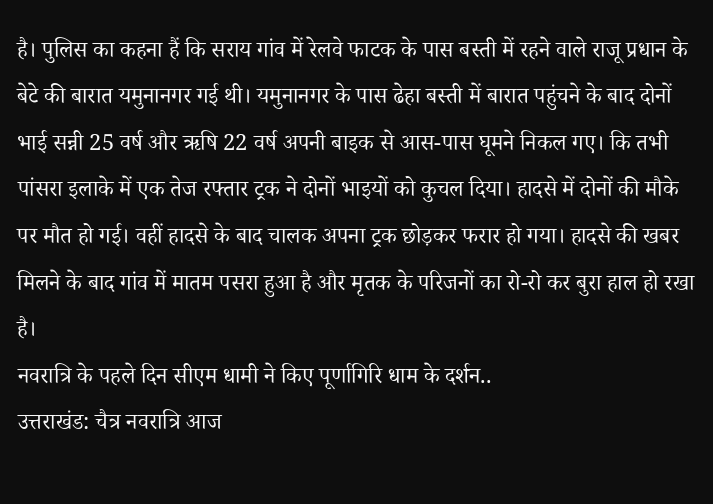है। पुलिस का कहना हैं कि सराय गांव में रेलवे फाटक के पास बस्ती में रहने वाले राजू प्रधान के बेटे की बारात यमुनानगर गई थी। यमुनानगर के पास ढेहा बस्ती में बारात पहुंचने के बाद दोनों भाई सन्नी 25 वर्ष और ऋषि 22 वर्ष अपनी बाइक से आस-पास घूमने निकल गए। कि तभी पांसरा इलाके में एक तेज रफ्तार ट्रक ने दोनों भाइयों को कुचल दिया। हादसे में दोनों की मौके पर मौत हो गई। वहीं हादसे के बाद चालक अपना ट्रक छोड़कर फरार हो गया। हादसे की खबर मिलने के बाद गांव में मातम पसरा हुआ है और मृतक के परिजनों का रो-रो कर बुरा हाल हो रखा है।
नवरात्रि के पहले दिन सीएम धामी ने किए पूर्णागिरि धाम के दर्शन..
उत्तराखंड: चैत्र नवरात्रि आज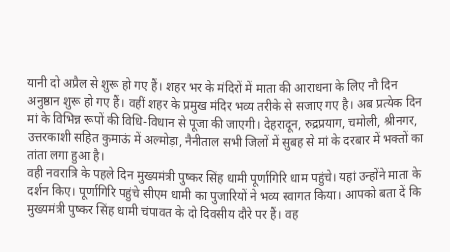यानी दो अप्रैल से शुरू हो गए हैं। शहर भर के मंदिरों में माता की आराधना के लिए नौ दिन अनुष्ठान शुरू हो गए हैं। वहीं शहर के प्रमुख मंदिर भव्य तरीके से सजाए गए है। अब प्रत्येक दिन मां के विभिन्न रूपों की विधि-विधान से पूजा की जाएगी। देहरादून, रुद्रप्रयाग, चमोली, श्रीनगर, उत्तरकाशी सहित कुमाऊं में अल्मोड़ा, नैनीताल सभी जिलों में सुबह से मां के दरबार में भक्तों का तांता लगा हुआ है।
वही नवरात्रि के पहले दिन मुख्यमंत्री पुष्कर सिंह धामी पूर्णागिरि धाम पहुंचे। यहां उन्होंने माता के दर्शन किए। पूर्णागिरि पहुंचे सीएम धामी का पुजारियों ने भव्य स्वागत किया। आपको बता दें कि मुख्यमंत्री पुष्कर सिंह धामी चंपावत के दो दिवसीय दौरे पर हैं। वह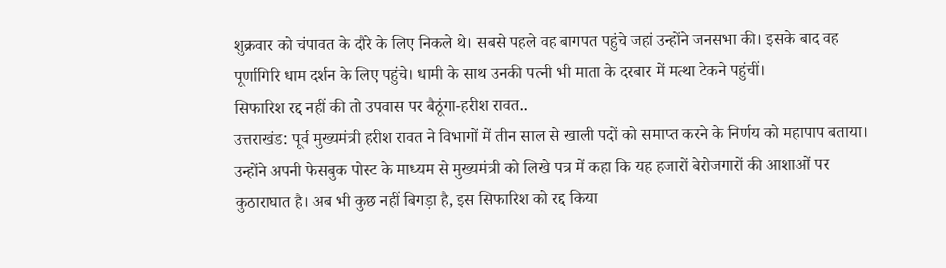शुक्रवार को चंपावत के दौरे के लिए निकले थे। सबसे पहले वह बागपत पहुंचे जहां उन्होंने जनसभा की। इसके बाद वह पूर्णागिरि धाम दर्शन के लिए पहुंचे। धामी के साथ उनकी पत्नी भी माता के दरबार में मत्था टेकने पहुंचीं।
सिफारिश रद्द नहीं की तो उपवास पर बैठूंगा-हरीश रावत..
उत्तराखंड: पूर्व मुख्यमंत्री हरीश रावत ने विभागों में तीन साल से खाली पदों को समाप्त करने के निर्णय को महापाप बताया। उन्होंने अपनी फेसबुक पोस्ट के माध्यम से मुख्यमंत्री को लिखे पत्र में कहा कि यह हजारों बेरोजगारों की आशाओं पर कुठाराघात है। अब भी कुछ नहीं बिगड़ा है, इस सिफारिश को रद्द किया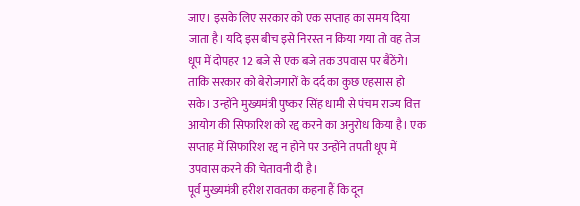जाए। इसके लिए सरकार को एक सप्ताह का समय दिया जाता है। यदि इस बीच इसे निरस्त न किया गया तो वह तेज धूप में दोपहर 12 बजे से एक बजे तक उपवास पर बैठेंगे। ताकि सरकार को बेरोजगारों के दर्द का कुछ एहसास हो सके। उन्होंने मुख्यमंत्री पुष्कर सिंह धामी से पंचम राज्य वित्त आयोग की सिफारिश को रद्द करने का अनुरोध किया है। एक सप्ताह में सिफारिश रद्द न होने पर उन्होंने तपती धूप में उपवास करने की चेतावनी दी है।
पूर्व मुख्यमंत्री हरीश रावतका कहना हैं कि दून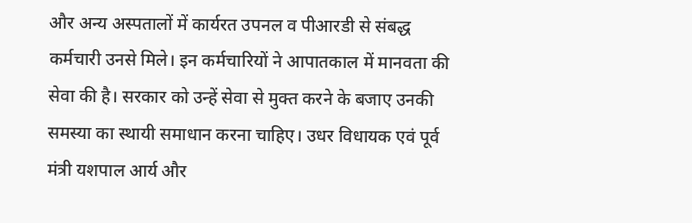और अन्य अस्पतालों में कार्यरत उपनल व पीआरडी से संबद्ध कर्मचारी उनसे मिले। इन कर्मचारियों ने आपातकाल में मानवता की सेवा की है। सरकार को उन्हें सेवा से मुक्त करने के बजाए उनकी समस्या का स्थायी समाधान करना चाहिए। उधर विधायक एवं पूर्व मंत्री यशपाल आर्य और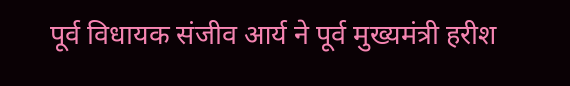पूर्व विधायक संजीव आर्य ने पूर्व मुख्यमंत्री हरीश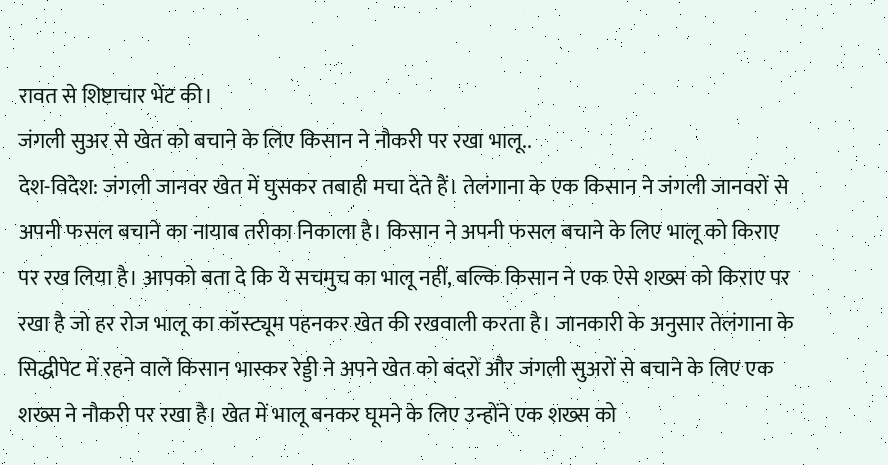रावत से शिष्टाचार भेंट की।
जंगली सुअर से खेत को बचाने के लिए किसान ने नौकरी पर रखा भालू..
देश-विदेश: जंगली जानवर खेत में घुसकर तबाही मचा देते हैं। तेलंगाना के एक किसान ने जंगली जानवरों से अपनी फसल बचाने का नायाब तरीका निकाला है। किसान ने अपनी फसल बचाने के लिए भालू को किराए पर रख लिया है। आपको बता दे कि ये सचमुच का भालू नहीं, बल्कि किसान ने एक ऐसे शख्स को किराए पर रखा है जो हर रोज भालू का कॉस्ट्यूम पहनकर खेत की रखवाली करता है। जानकारी के अनुसार तेलंगाना के सिद्धीपेट में रहने वाले किसान भास्कर रेड्डी ने अपने खेत को बंदरों और जंगली सुअरों से बचाने के लिए एक शख्स ने नौकरी पर रखा है। खेत में भालू बनकर घूमने के लिए उन्होंने एक शख्स को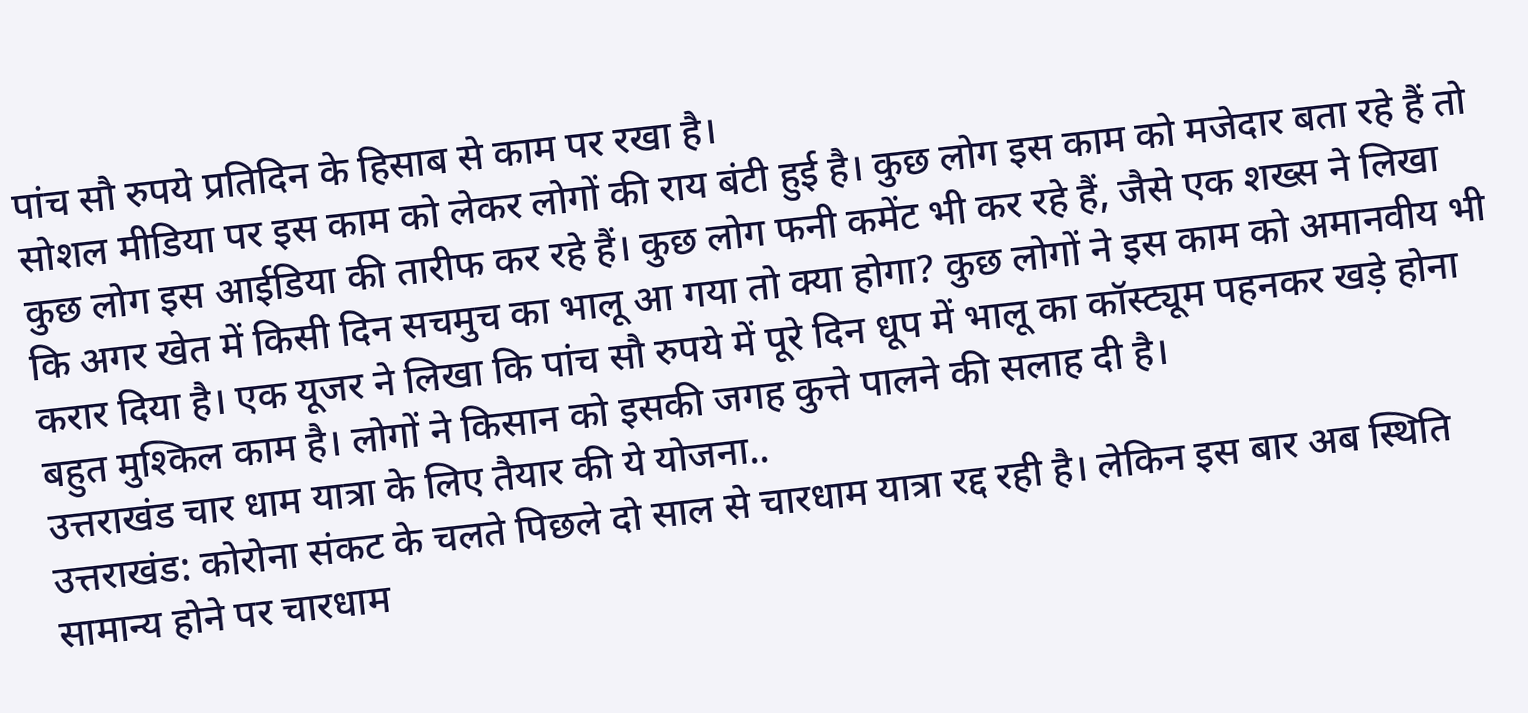पांच सौ रुपये प्रतिदिन के हिसाब से काम पर रखा है।
सोशल मीडिया पर इस काम को लेकर लोगों की राय बंटी हुई है। कुछ लोग इस काम को मजेदार बता रहे हैं तो कुछ लोग इस आईडिया की तारीफ कर रहे हैं। कुछ लोग फनी कमेंट भी कर रहे हैं, जैसे एक शख्स ने लिखा कि अगर खेत में किसी दिन सचमुच का भालू आ गया तो क्या होगा? कुछ लोगों ने इस काम को अमानवीय भी करार दिया है। एक यूजर ने लिखा कि पांच सौ रुपये में पूरे दिन धूप में भालू का कॉस्ट्यूम पहनकर खड़े होना बहुत मुश्किल काम है। लोगों ने किसान को इसकी जगह कुत्ते पालने की सलाह दी है।
उत्तराखंड चार धाम यात्रा के लिए तैयार की ये योजना..
उत्तराखंड: कोरोना संकट के चलते पिछले दो साल से चारधाम यात्रा रद्द रही है। लेकिन इस बार अब स्थिति सामान्य होने पर चारधाम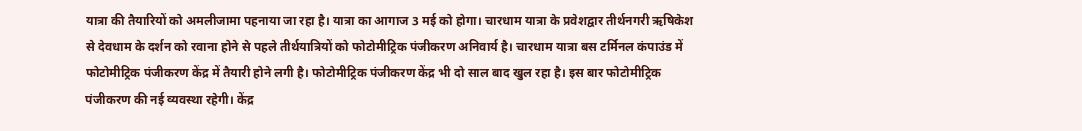यात्रा की तैयारियों को अमलीजामा पहनाया जा रहा है। यात्रा का आगाज 3 मई को होगा। चारधाम यात्रा के प्रवेशद्वार तीर्थनगरी ऋषिकेश से देवधाम के दर्शन को रवाना होने से पहले तीर्थयात्रियों को फोटोमीट्रिक पंजीकरण अनिवार्य है। चारधाम यात्रा बस टर्मिनल कंपाउंड में फोटोमीट्रिक पंजीकरण केंद्र में तैयारी होने लगी है। फोटोमीट्रिक पंजीकरण केंद्र भी दो साल बाद खुल रहा है। इस बार फोटोमीट्रिक पंजीकरण की नई व्यवस्था रहेगी। केंद्र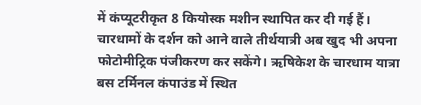में कंप्यूटरीकृत 8 कियोस्क मशीन स्थापित कर दी गई हैं। चारधामों के दर्शन को आने वाले तीर्थयात्री अब खुद भी अपना फोटोमीट्रिक पंजीकरण कर सकेंगे। ऋषिकेश के चारधाम यात्रा बस टर्मिनल कंपाउंड में स्थित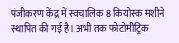पंजीकरण केंद्र में स्वचालिक 8 कियोस्क मशीने स्थापित की गई है। अभी तक फोटोमीट्रिक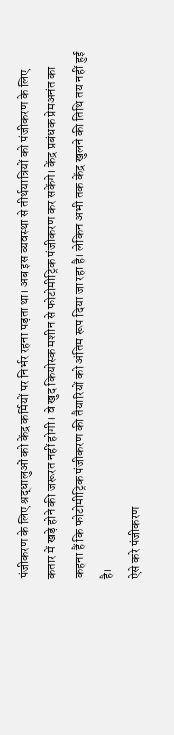पंजीकरण के लिए श्रद्धालुओं को केंद्र कर्मियों पर निर्भर रहना पड़ता था। अब इस व्यवस्था से तीर्थयात्रियों को पंजीकरण के लिए कतार में खड़े होने की जरूरत नहीं होगी। वे खुद कियोस्क मशीन से फोटोमीट्रिक पंजीकरण कर सकेंगे। केंद्र प्रबंधक प्रेमअनंत का कहना हैं कि फोटोमीट्रिक पंजीकरण की तैयारियों को अंतिम रूप दिया जा रहा है। लेकिन अभी तक केंद्र खुलने की तिथि तय नहीं हुई है।
ऐसे करे पंजीकरण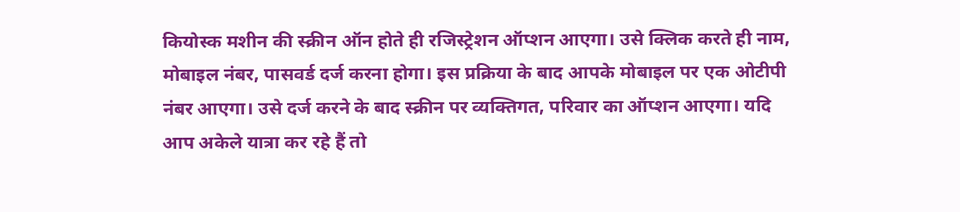कियोस्क मशीन की स्क्रीन ऑन होते ही रजिस्ट्रेशन ऑप्शन आएगा। उसे क्लिक करते ही नाम, मोबाइल नंबर, पासवर्ड दर्ज करना होगा। इस प्रक्रिया के बाद आपके मोबाइल पर एक ओटीपी नंबर आएगा। उसे दर्ज करने के बाद स्क्रीन पर व्यक्तिगत, परिवार का ऑप्शन आएगा। यदि आप अकेले यात्रा कर रहे हैं तो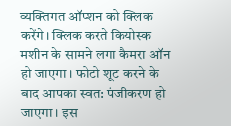व्यक्तिगत ऑप्शन को क्लिक करेंगे। क्लिक करते कियोस्क मशीन के सामने लगा कैमरा ऑन हो जाएगा। फोटो शूट करने के बाद आपका स्वत: पंजीकरण हो जाएगा। इस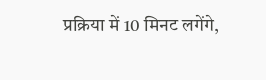प्रक्रिया में 10 मिनट लगेंगे,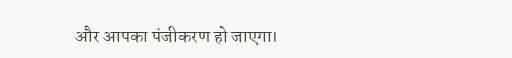और आपका पंजीकरण हो जाएगा।